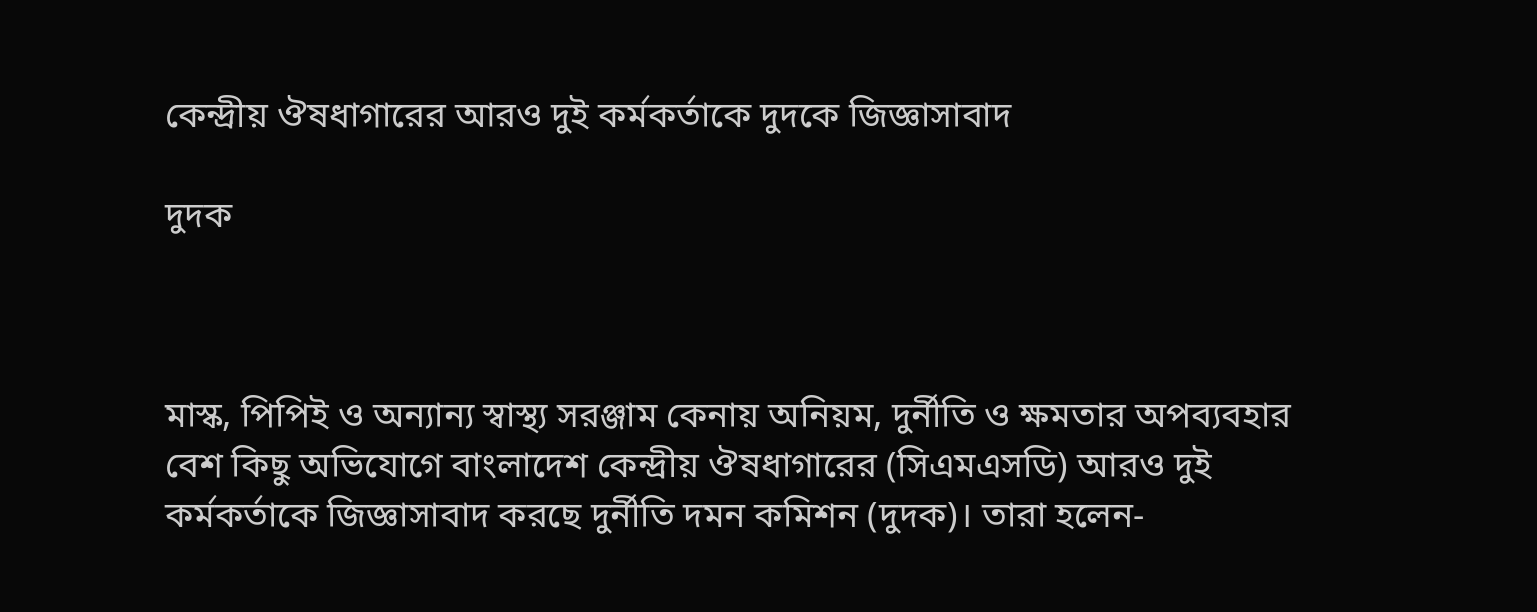কেন্দ্রীয় ঔষধাগারের আরও দুই কর্মকর্তাকে দুদকে জিজ্ঞাসাবাদ

দুদক



মাস্ক, পিপিই ও অন্যান্য স্বাস্থ্য সরঞ্জাম কেনায় অনিয়ম, দুর্নীতি ও ক্ষমতার অপব্যবহার বেশ কিছু অভিযোগে বাংলাদেশ কেন্দ্রীয় ঔষধাগারের (সিএমএসডি) আরও দুই কর্মকর্তাকে জিজ্ঞাসাবাদ করছে দুর্নীতি দমন কমিশন (দুদক)। তারা হলেন-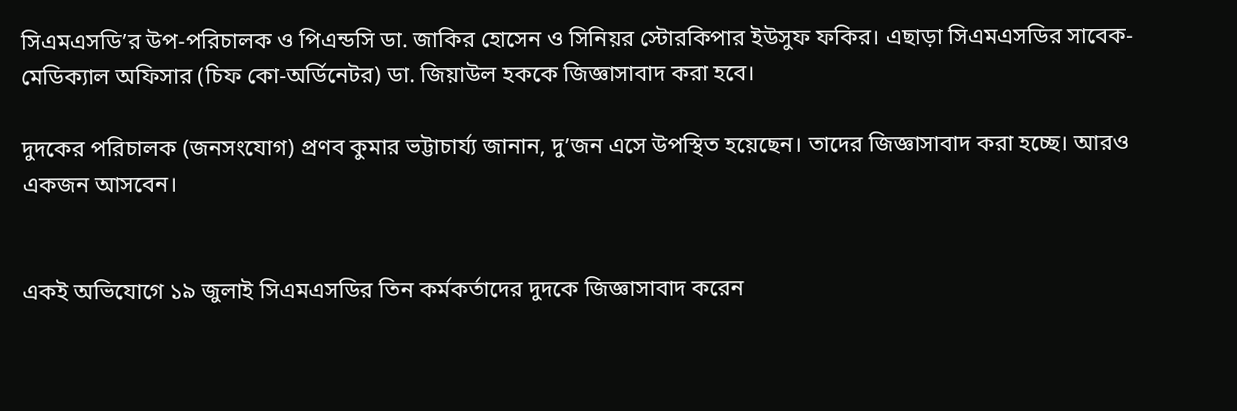সিএমএসডি’র উপ-পরিচালক ও পিএন্ডসি ডা. জাকির হোসেন ও সিনিয়র স্টোরকিপার ইউসুফ ফকির। এছাড়া সিএমএসডির সাবেক-মেডিক্যাল অফিসার (চিফ কো-অর্ডিনেটর) ডা. জিয়াউল হককে জিজ্ঞাসাবাদ করা হবে।

দুদকের পরিচালক (জনসংযোগ) প্রণব কুমার ভট্টাচার্য্য জানান, দু’জন এসে উপস্থিত হয়েছেন। তাদের জিজ্ঞাসাবাদ করা হচ্ছে। আরও একজন আসবেন।


একই অভিযোগে ১৯ জুলাই সিএমএসডির তিন কর্মকর্তাদের দুদকে জিজ্ঞাসাবাদ করেন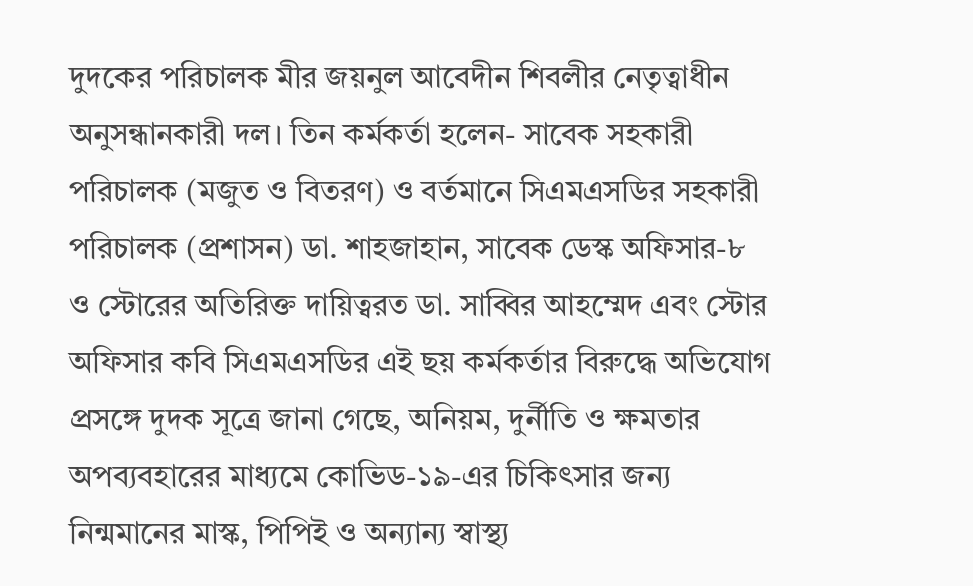দুদকের পরিচালক মীর জয়নুল আবেদীন শিবলীর নেতৃত্বাধীন অনুসন্ধানকারী দল। তিন কর্মকর্তা হলেন- সাবেক সহকারী পরিচালক (মজুত ও বিতরণ) ও বর্তমানে সিএমএসডির সহকারী পরিচালক (প্রশাসন) ডা. শাহজাহান, সাবেক ডেস্ক অফিসার-৮ ও স্টোরের অতিরিক্ত দায়িত্বরত ডা. সাব্বির আহম্মেদ এবং স্টোর অফিসার কবি সিএমএসডির এই ছয় কর্মকর্তার বিরুদ্ধে অভিযোগ প্রসঙ্গে দুদক সূত্রে জানা গেছে, অনিয়ম, দুর্নীতি ও ক্ষমতার অপব্যবহারের মাধ্যমে কোভিড-১৯-এর চিকিৎসার জন্য নিন্মমানের মাস্ক, পিপিই ও অন্যান্য স্বাস্থ্য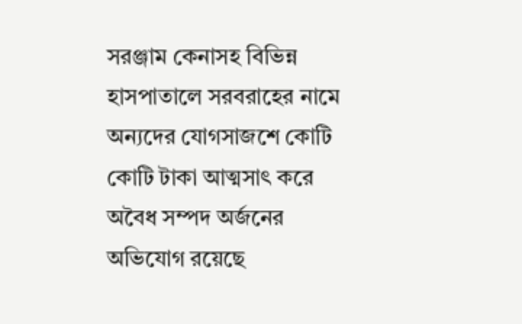সরঞ্জাম কেনাসহ বিভিন্ন হাসপাতালে সরবরাহের নামে অন্যদের যোগসাজশে কোটি কোটি টাকা আত্মসাৎ করে অবৈধ সম্পদ অর্জনের অভিযোগ রয়েছে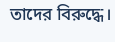তাদের বিরুদ্ধে।